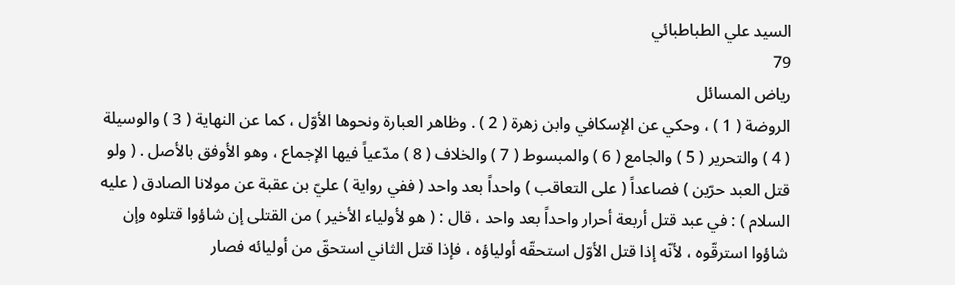السيد علي الطباطبائي
79
رياض المسائل
الروضة ( 1 ) ، وحكي عن الإسكافي وابن زهرة ( 2 ) . وظاهر العبارة ونحوها الأوّل ، كما عن النهاية ( 3 ) والوسيلة ( 4 ) والتحرير ( 5 ) والجامع ( 6 ) والمبسوط ( 7 ) والخلاف ( 8 ) مدّعياً فيها الإجماع ، وهو الأوفق بالأصل . ( ولو قتل العبد حرّين ) فصاعداً ( على التعاقب ) واحداً بعد واحد ( ففي رواية ) عليّ بن عقبة عن مولانا الصادق ( عليه السلام ) : في عبد قتل أربعة أحرار واحداً بعد واحد ، قال : ( هو لأولياء الأخير ) من القتلى إن شاؤوا قتلوه وإن شاؤوا استرقّوه ، لأنّه إذا قتل الأوّل استحقّه أولياؤه ، فإذا قتل الثاني استحقّ من أوليائه فصار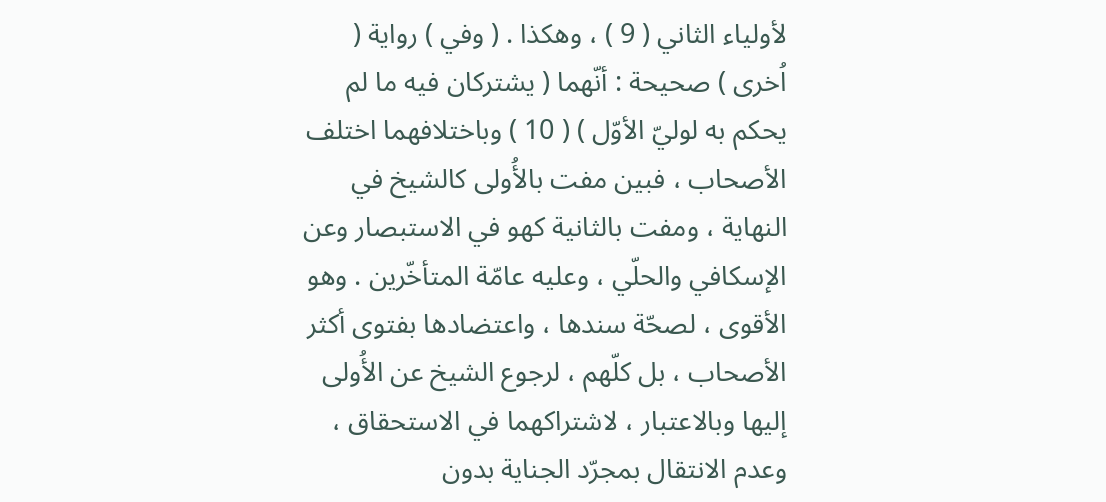لأولياء الثاني ( 9 ) ، وهكذا . ( وفي ) رواية ( اُخرى ) صحيحة : أنّهما ( يشتركان فيه ما لم يحكم به لوليّ الأوّل ) ( 10 ) وباختلافهما اختلف الأصحاب ، فبين مفت بالأُولى كالشيخ في النهاية ، ومفت بالثانية كهو في الاستبصار وعن الإسكافي والحلّي ، وعليه عامّة المتأخّرين . وهو الأقوى ، لصحّة سندها ، واعتضادها بفتوى أكثر الأصحاب ، بل كلّهم ، لرجوع الشيخ عن الأُولى إليها وبالاعتبار ، لاشتراكهما في الاستحقاق ، وعدم الانتقال بمجرّد الجناية بدون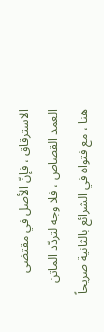الاسترقاق ، فإنّ الأصل في مقتضى العمد القصاص ، فلا وجه لتردّد الماتن هنا ، مع فتواه في الشرائع بالثانية صريحاً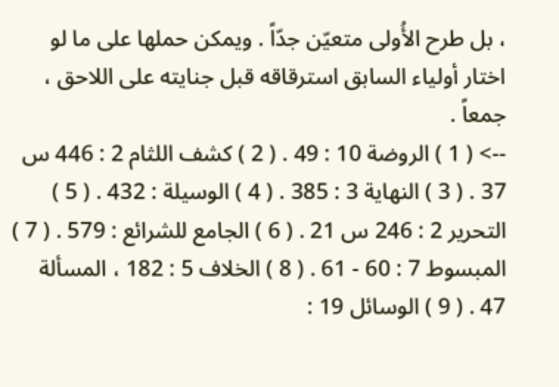، بل طرح الأُولى متعيّن جدّاً . ويمكن حملها على ما لو اختار أولياء السابق استرقاقه قبل جنايته على اللاحق ، جمعاً .
--> ( 1 ) الروضة 10 : 49 . ( 2 ) كشف اللثام 2 : 446 س 37 . ( 3 ) النهاية 3 : 385 . ( 4 ) الوسيلة : 432 . ( 5 ) التحرير 2 : 246 س 21 . ( 6 ) الجامع للشرائع : 579 . ( 7 ) المبسوط 7 : 60 - 61 . ( 8 ) الخلاف 5 : 182 ، المسألة 47 . ( 9 ) الوسائل 19 :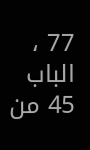77 ، الباب 45 من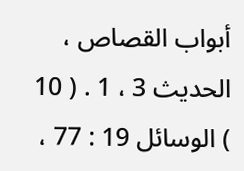أبواب القصاص ، الحديث 3 ، 1 . ( 10 ) الوسائل 19 : 77 ،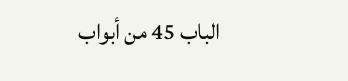الباب 45 من أبواب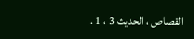القصاص ، الحديث 3 ، 1 .